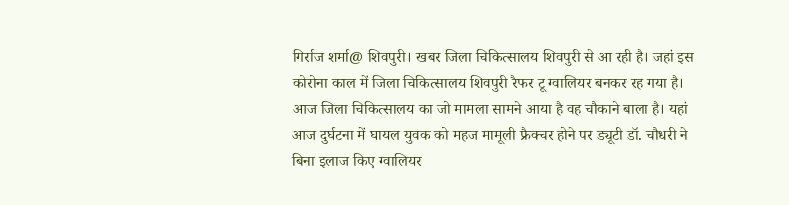गिर्राज शर्मा@ शिवपुरी। खबर जिला चिकित्सालय शिवपुरी से आ रही है। जहां इस कोरोना काल में जिला चिकित्सालय शिवपुरी रैफर टू ग्वालियर बनकर रह गया है। आज जिला चिकित्सालय का जो मामला सामने आया है वह चौकाने बाला है। यहां आज दुर्घटना में घायल युवक को महज मामूली फ्रैक्चर होने पर ड्यूटी डॉ. चौधरी ने बिना इलाज किए ग्वालियर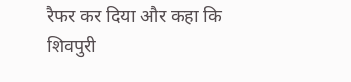रैफर कर दिया और कहा कि शिवपुरी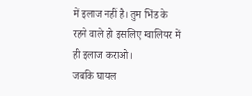में इलाज नहीं है। तुम भिंड के रहने वाले हो इसलिए ग्वालियर में ही इलाज कराओ।
जबकि घायल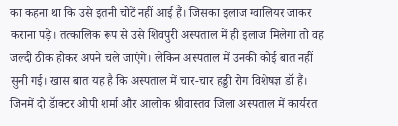का कहना था कि उसे इतनी चोटें नहीं आई हैं। जिसका इलाज ग्वालियर जाकर कराना पड़े। तत्कालिक रूप से उसे शिवपुरी अस्पताल में ही इलाज मिलेगा तो वह जल्दी ठीक होकर अपने चले जाएंगे। लेकिन अस्पताल में उनकी कोई बात नहीं सुनी गई। खास बात यह है कि अस्पताल में चार-चार हड्डी रोग विशेषज्ञ डॉ हैं। जिनमें दो डॅाक्टर ओपी शर्मा और आलोक श्रीवास्तव जिला अस्पताल में कार्यरत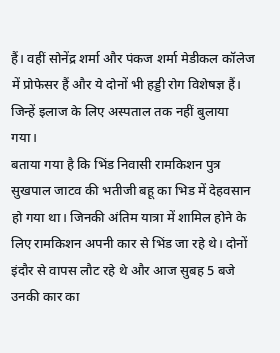हैं। वहीं सोनेंद्र शर्मा और पंकज शर्मा मेडीकल कॉलेज में प्रोफेसर हैं और ये दोनों भी हड्डी रोग विशेषज्ञ हैं। जिन्हें इलाज के लिए अस्पताल तक नहीं बुलाया गया।
बताया गया है कि भिंड निवासी रामकिशन पुत्र सुखपाल जाटव की भतीजी बहू का भिड में देहवसान हो गया था। जिनकी अंतिम यात्रा में शामिल होने के लिए रामकिशन अपनी कार से भिंड जा रहे थे। दोनों इंदौर से वापस लौट रहे थे और आज सुबह 5 बजे उनकी कार का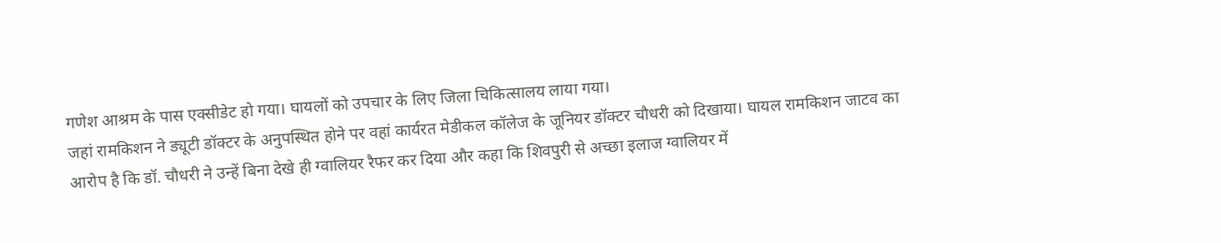गणेश आश्रम के पास एक्सीडेट हो गया। घायलों को उपचार के लिए जिला चिकित्सालय लाया गया।
जहां रामकिशन ने ड्यूटी डॉक्टर के अनुपस्थित होने पर वहां कार्यरत मेडीकल कॉलेज के जूनियर डॉक्टर चौधरी को दिखाया। घायल रामकिशन जाटव का आरोप है कि डॉ. चौधरी ने उन्हें बिना देखे ही ग्वालियर रैफर कर दिया और कहा कि शिवपुरी से अच्छा इलाज ग्वालियर में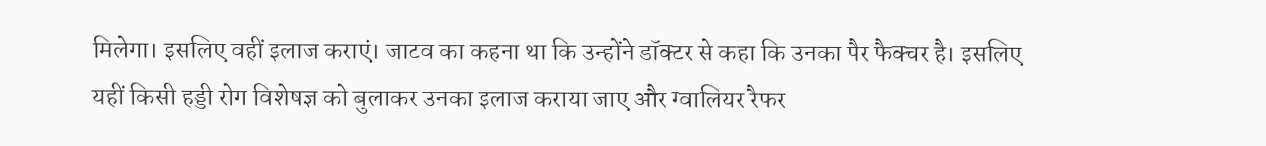मिलेगा। इसलिए वहीं इलाज कराएं। जाटव का कहना था कि उन्होंने डॉक्टर से कहा कि उनका पैर फैक्चर है। इसलिए यहीं किसी हड्डी रोग विशेषज्ञ को बुलाकर उनका इलाज कराया जाए और ग्वालियर रैफर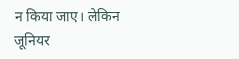न किया जाए। लेकिन जूनियर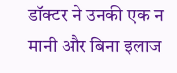डॉक्टर ने उनकी एक न मानी और बिना इलाज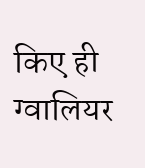किए ही ग्वालियर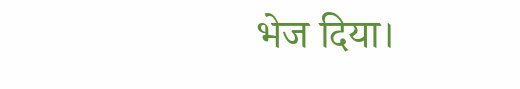भेज दिया।